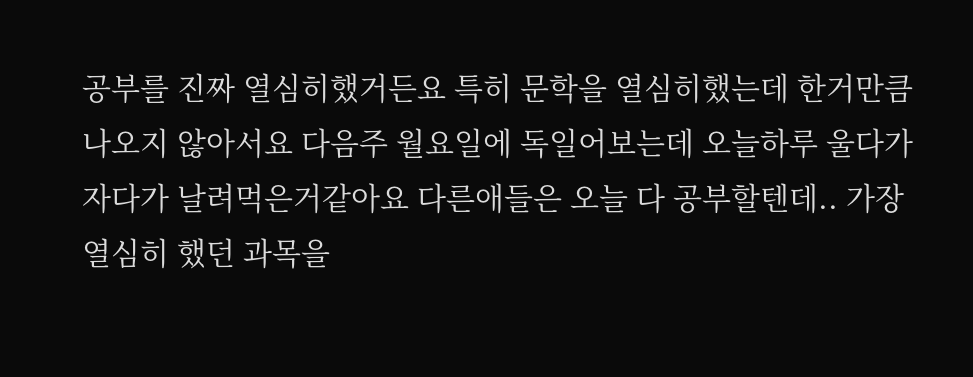공부를 진짜 열심히했거든요 특히 문학을 열심히했는데 한거만큼 나오지 않아서요 다음주 월요일에 독일어보는데 오늘하루 울다가 자다가 날려먹은거같아요 다른애들은 오늘 다 공부할텐데.. 가장열심히 했던 과목을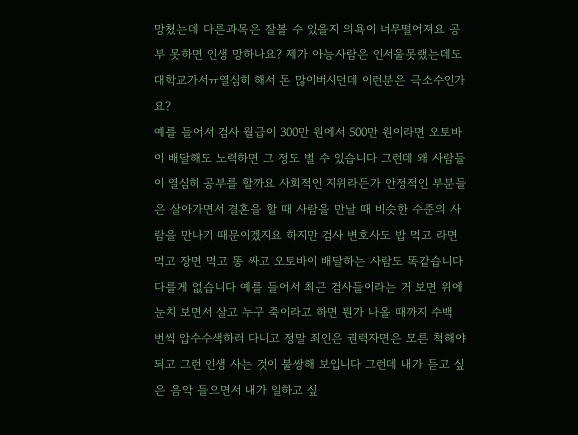망쳤는데 다른과목은 잘볼 수 있을지 의욕이 너무떨어져요 공부 못하면 인생 망하나요? 제가 아능사람은 인서울못랬는데도 대학교가서ㅠ열심히 해서 돈 많이버시던데 이런분은 극소수인가요?
예를 들어서 검사 월급이 300만 원에서 500만 원이라면 오토바이 배달해도 노력하면 그 정도 벌 수 있습니다 그런데 왜 사람들이 열심히 공부를 할까요 사회적인 지위라든가 안정적인 부분들은 살아가면서 결혼을 할 때 사람을 만날 때 비슷한 수준의 사람을 만나기 때문이겠지요 하지만 검사 변호사도 밥 먹고 라면 먹고 장면 먹고 똥 싸고 오토바이 배달하는 사람도 똑같습니다 다를게 없습니다 예를 들어서 최근 검사들이라는 거 보면 위에 눈치 보면서 살고 누구 죽이라고 하면 뭔가 나올 때까지 수백 번씩 압수수색하러 다니고 정말 죄인은 권력자면은 모른 척해야 되고 그런 인생 사는 것이 불쌍해 보입니다 그런데 내가 듣고 싶은 음악 들으면서 내가 일하고 싶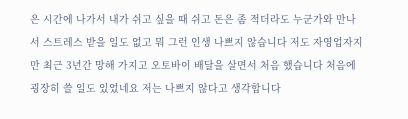은 시간에 나가서 내가 쉬고 싶을 때 쉬고 돈은 좀 적더라도 누군가와 만나서 스트레스 받을 일도 없고 뭐 그런 인생 나쁘지 않습니다 저도 자영업자지만 최근 3년간 망해 가지고 오토바이 배달을 살면서 처음 했습니다 처음에 굉장히 쓸 일도 있었네요 저는 나쁘지 않다고 생각합니다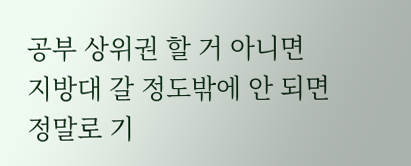공부 상위권 할 거 아니면 지방대 갈 정도밖에 안 되면 정말로 기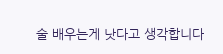술 배우는게 낫다고 생각합니다